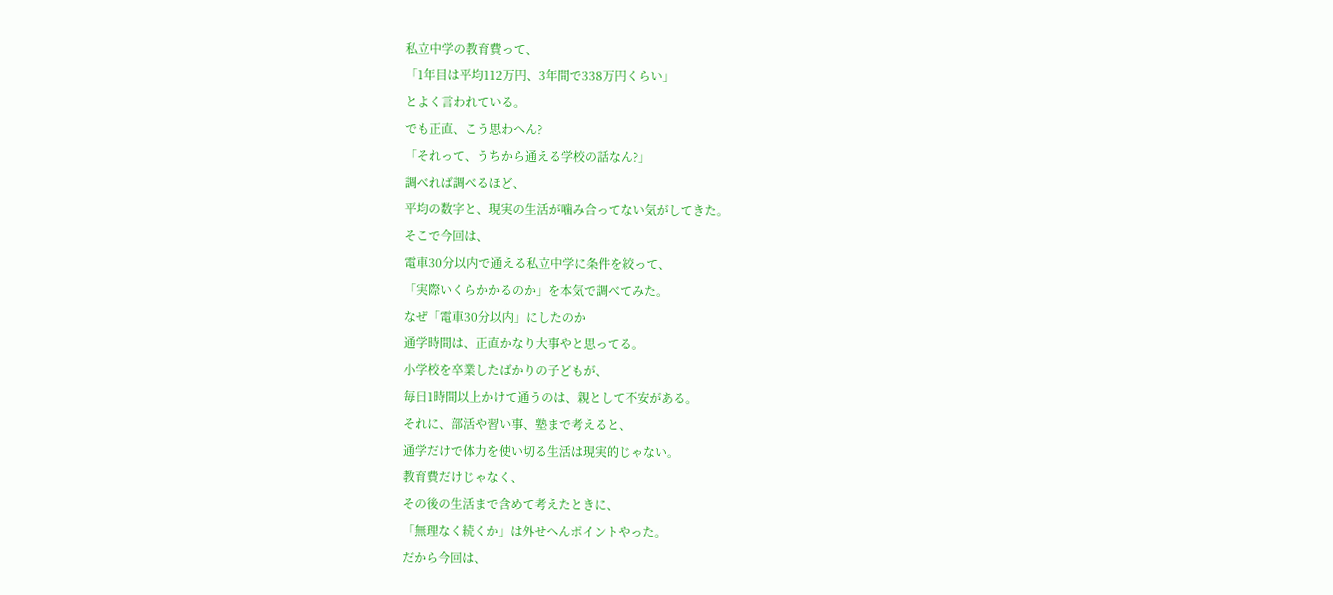私立中学の教育費って、
「1年目は平均112万円、3年間で338万円くらい」
とよく言われている。
でも正直、こう思わへん?
「それって、うちから通える学校の話なん?」
調べれば調べるほど、
平均の数字と、現実の生活が噛み合ってない気がしてきた。
そこで今回は、
電車30分以内で通える私立中学に条件を絞って、
「実際いくらかかるのか」を本気で調べてみた。
なぜ「電車30分以内」にしたのか
通学時間は、正直かなり大事やと思ってる。
小学校を卒業したばかりの子どもが、
毎日1時間以上かけて通うのは、親として不安がある。
それに、部活や習い事、塾まで考えると、
通学だけで体力を使い切る生活は現実的じゃない。
教育費だけじゃなく、
その後の生活まで含めて考えたときに、
「無理なく続くか」は外せへんポイントやった。
だから今回は、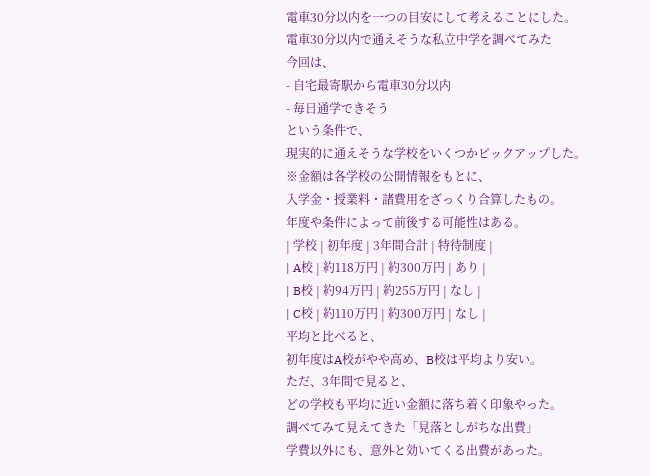電車30分以内を一つの目安にして考えることにした。
電車30分以内で通えそうな私立中学を調べてみた
今回は、
- 自宅最寄駅から電車30分以内
- 毎日通学できそう
という条件で、
現実的に通えそうな学校をいくつかピックアップした。
※金額は各学校の公開情報をもとに、
入学金・授業料・諸費用をざっくり合算したもの。
年度や条件によって前後する可能性はある。
| 学校 | 初年度 | 3年間合計 | 特待制度 |
| A校 | 約118万円 | 約300万円 | あり |
| B校 | 約94万円 | 約255万円 | なし |
| C校 | 約110万円 | 約300万円 | なし |
平均と比べると、
初年度はA校がやや高め、B校は平均より安い。
ただ、3年間で見ると、
どの学校も平均に近い金額に落ち着く印象やった。
調べてみて見えてきた「見落としがちな出費」
学費以外にも、意外と効いてくる出費があった。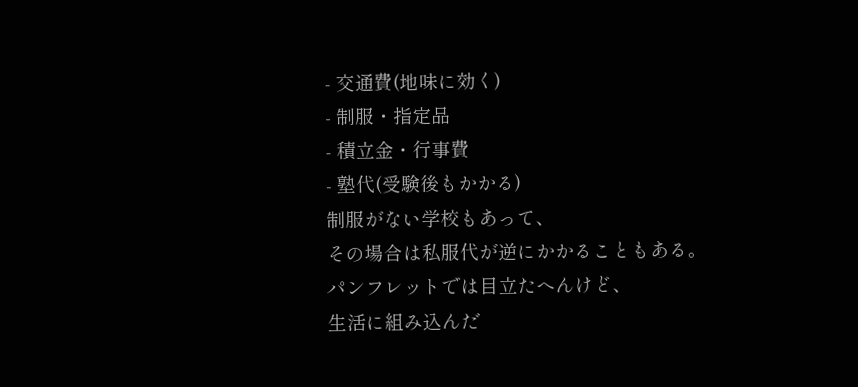- 交通費(地味に効く)
- 制服・指定品
- 積立金・行事費
- 塾代(受験後もかかる)
制服がない学校もあって、
その場合は私服代が逆にかかることもある。
パンフレットでは目立たへんけど、
生活に組み込んだ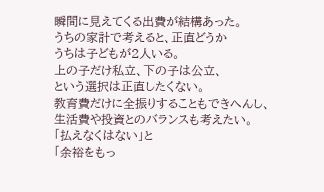瞬間に見えてくる出費が結構あった。
うちの家計で考えると、正直どうか
うちは子どもが2人いる。
上の子だけ私立、下の子は公立、
という選択は正直したくない。
教育費だけに全振りすることもできへんし、
生活費や投資とのバランスも考えたい。
「払えなくはない」と
「余裕をもっ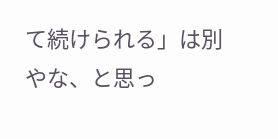て続けられる」は別やな、と思っ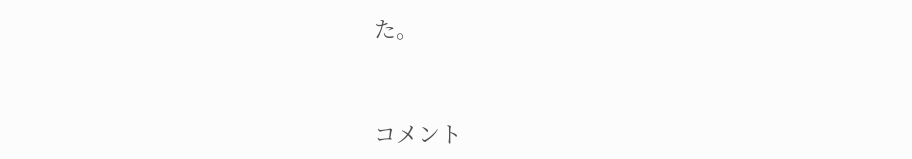た。


コメント